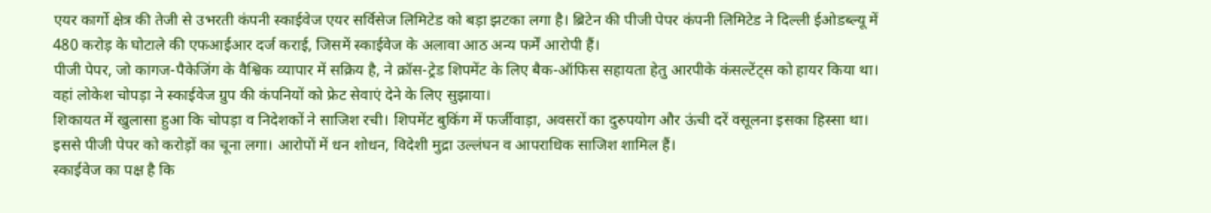एयर कार्गो क्षेत्र की तेजी से उभरती कंपनी स्काईवेज एयर सर्विसेज लिमिटेड को बड़ा झटका लगा है। ब्रिटेन की पीजी पेपर कंपनी लिमिटेड ने दिल्ली ईओडब्ल्यू में 480 करोड़ के घोटाले की एफआईआर दर्ज कराई, जिसमें स्काईवेज के अलावा आठ अन्य फर्में आरोपी हैं।
पीजी पेपर, जो कागज-पैकेजिंग के वैश्विक व्यापार में सक्रिय है, ने क्रॉस-ट्रेड शिपमेंट के लिए बैक-ऑफिस सहायता हेतु आरपीके कंसल्टेंट्स को हायर किया था। वहां लोकेश चोपड़ा ने स्काईवेज ग्रुप की कंपनियों को फ्रेट सेवाएं देने के लिए सुझाया।
शिकायत में खुलासा हुआ कि चोपड़ा व निदेशकों ने साजिश रची। शिपमेंट बुकिंग में फर्जीवाड़ा, अवसरों का दुरुपयोग और ऊंची दरें वसूलना इसका हिस्सा था। इससे पीजी पेपर को करोड़ों का चूना लगा। आरोपों में धन शोधन, विदेशी मुद्रा उल्लंघन व आपराधिक साजिश शामिल हैं।
स्काईवेज का पक्ष है कि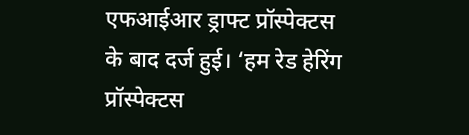एफआईआर ड्राफ्ट प्रॉस्पेक्टस के बाद दर्ज हुई। ‘हम रेड हेरिंग प्रॉस्पेक्टस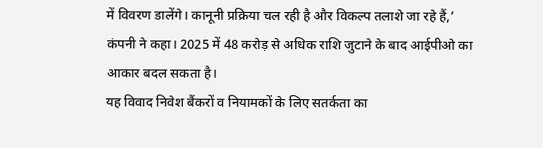में विवरण डालेंगे। कानूनी प्रक्रिया चल रही है और विकल्प तलाशे जा रहे हैं,’ कंपनी ने कहा। 2025 में 48 करोड़ से अधिक राशि जुटाने के बाद आईपीओ का आकार बदल सकता है।
यह विवाद निवेश बैंकरों व नियामकों के लिए सतर्कता का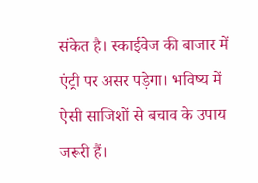संकेत है। स्काईवेज की बाजार में एंट्री पर असर पड़ेगा। भविष्य में ऐसी साजिशों से बचाव के उपाय जरूरी हैं।